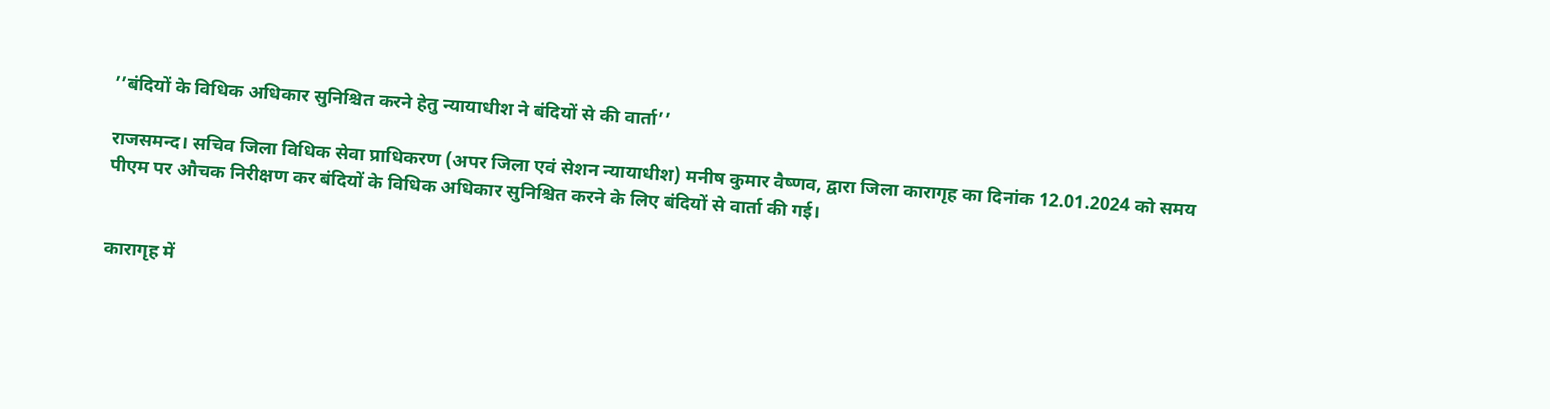’’बंदियों के विधिक अधिकार सुनिश्चित करने हेतु न्यायाधीश ने बंदियों से की वार्ता’’

राजसमन्द। सचिव जिला विधिक सेवा प्राधिकरण (अपर जिला एवं सेशन न्यायाधीश) मनीष कुमार वैष्णव, द्वारा जिला कारागृह का दिनांक 12.01.2024 को समय  पीएम पर औचक निरीक्षण कर बंदियों के विधिक अधिकार सुनिश्चित करने के लिए बंदियों से वार्ता की गई।


कारागृह में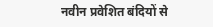नवीन प्रवेशित बंदियों से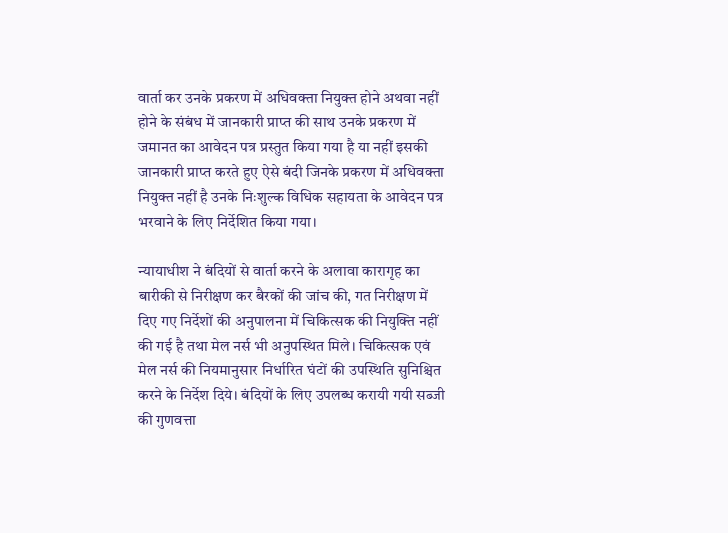वार्ता कर उनके प्रकरण में अधिवक्ता नियुक्त होने अथवा नहीं होने के संबंध में जानकारी प्राप्त की साथ उनके प्रकरण में जमानत का आवेदन पत्र प्रस्तुत किया गया है या नहीं इसकी जानकारी प्राप्त करते हुए ऐसे बंदी जिनके प्रकरण में अधिवक्ता नियुक्त नहीं है उनके निःशुल्क विधिक सहायता के आवेदन पत्र भरवाने के लिए निर्देशित किया गया।

न्यायाधीश ने बंदियों से वार्ता करने के अलावा कारागृह का बारीकी से निरीक्षण कर बैरकों की जांच की, गत निरीक्षण में दिए गए निर्देशों की अनुपालना में चिकित्सक की नियुक्ति नहीं की गई है तथा मेल नर्स भी अनुपस्थित मिले। चिकित्सक एवं मेल नर्स की नियमानुसार निर्धारित घंटों की उपस्थिति सुनिश्चित करने के निर्देश दिये। बंदियों के लिए उपलब्ध करायी गयी सब्जी की गुणवत्ता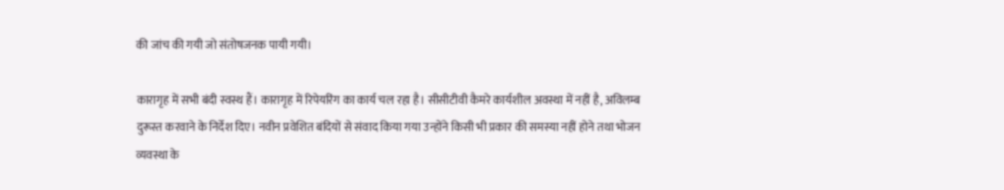की जांच की गयी जो संतोषजनक पायी गयी।

कारागृह में सभी बंदी स्वस्थ हैं। कारागृह में रिपेयरिंग का कार्य चल रहा है। सीसीटीवी कैमरे कार्यशील अवस्था में नहीं है, अविलम्ब दुरूस्त करवाने के निर्देश दिए। नवीन प्रवेशित बंदियों से संवाद किया गया उन्होंने किसी भी प्रकार की समस्या नहीं होने तथा भोजन व्यवस्था के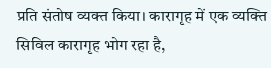प्रति संतोष व्यक्त किया। कारागृह में एक व्यक्ति सिविल कारागृह भोग रहा है,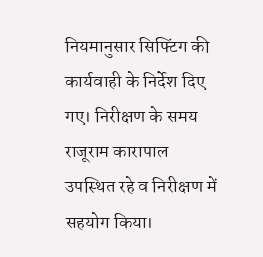नियमानुसार सिफ्टिंग की कार्यवाही के निर्देश दिए गए। निरीक्षण के समय राजूराम कारापाल उपस्थित रहे व निरीक्षण में सहयोग किया।